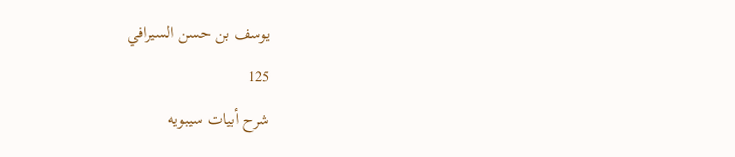يوسف بن حسن السيرافي
125
شرح أبيات سيبويه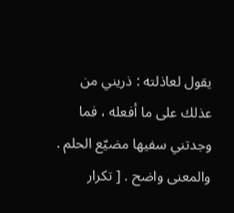يقول لعاذلته : ذريني من عذلك على ما أفعله ، فما وجدتني سفيها مضيّع الحلم . والمعنى واضح . [ تكرار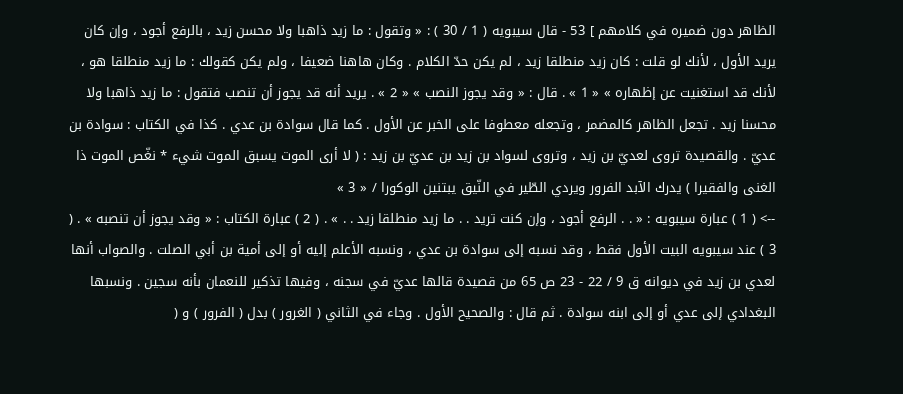الظاهر دون ضميره في كلامهم ] 53 - قال سيبويه ( 1 / 30 ) : « وتقول : ما زيد ذاهبا ولا محسن زيد ، بالرفع أجود ، وإن كان يريد الأول ، لأنك لو قلت : كان زيد منطلقا زيد ، لم يكن حدّ الكلام . وكان هاهنا ضعيفا ، ولم يكن كقولك : ما زيد منطلقا هو ، لأنك قد استغنيت عن إظهاره » « 1 » . قال : « وقد يجوز النصب » « 2 » . يريد أنه قد يجوز أن تنصب فتقول : ما زيد ذاهبا ولا محسنا زيد . تجعل الظاهر كالمضمر ، وتجعله معطوفا على الخبر عن الأول . كما قال سوادة بن عدي . كذا في الكتاب : سوادة بن عديّ . والقصيدة تروى لعديّ بن زيد ، وتروى لسواد بن زيد بن عديّ بن زيد : ( لا أرى الموت يسبق الموت شيء * نغّص الموت ذا الغنى والفقيرا ) يدرك الآبد الفرور ويردي الطّير في النّيق يبتنين الوكورا / « 3 »
--> ( 1 ) عبارة سيبويه : « . . الرفع أجود ، وإن كنت تريد . . ما زيد منطلقا زيد . . » . ( 2 ) عبارة الكتاب : « وقد يجوز أن تنصبه » . ( 3 ) عند سيبويه البيت الأول فقط ، وقد نسبه إلى سوادة بن عدي ، ونسبه الأعلم إليه أو إلى أمية بن أبي الصلت . والصواب أنها لعدي بن زيد في ديوانه ق 9 / 22 - 23 ص 65 من قصيدة قالها عديّ في سجنه ، وفيها تذكير للنعمان بأنه سجين . ونسبها البغدادي إلى عدي أو إلى ابنه سوادة . ثم قال : والصحيح الأول . وجاء في الثاني ( الغرور ) بدل ( الفرور ) و (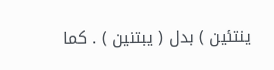ينتئين ) بدل ( يبتنين ) . كما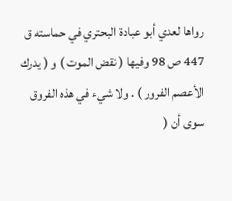رواها لعدي أبو عبادة البحتري في حماسته ق 447 ص 98 وفيها ( نقض الموت ) و ( يدرك الأعصم الفرور ) . ولا شيء في هذه الفروق سوى أن (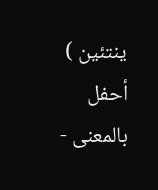ينتئين ) أحفل بالمعنى -